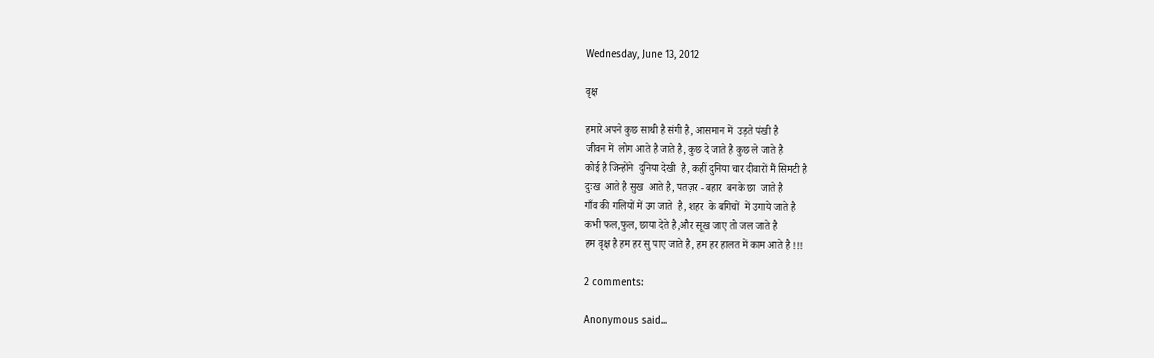Wednesday, June 13, 2012

वृक्ष

हमारे अपने कुछ साथी है संगी है, आसमान में  उड़ते पंखी है
जीवन में  लोग आते है जाते है, कुछ दे जाते है कुछ ले जाते है
कोई है जिन्होंने  दुनिया देखी  है, कहीं दुनिया चार दीवारों मैं सिमटी है
दुःख  आते है सुख  आते है, पतज़र - बहार  बनके छा  जाते है
गाँव की गलियों में उग जाते  है, शहर  के बगिचों  में उगाये जाते है
कभी फल,फुल, छाया देते है,और सूख जाए तो जल जाते है
हम वृक्ष है हम हर सु पाए जाते है, हम हर हालत में काम आते है !!!

2 comments:

Anonymous said...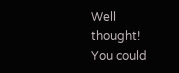Well thought! You could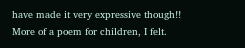have made it very expressive though!! More of a poem for children, I felt.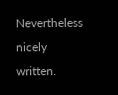Nevertheless nicely written.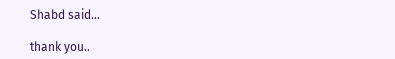Shabd said...

thank you..